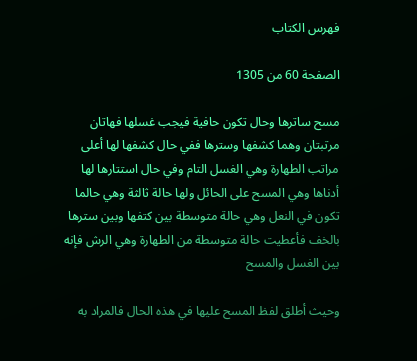فهرس الكتاب

الصفحة 60 من 1305

مسح ساترها وحال تكون حافية فيجب غسلها فهاتان مرتبتان وهما كشفها وسترها ففي حال كشفها لها أعلى مراتب الطهارة وهي الغسل التام وفي حال استتارها لها أدناها وهي المسح على الحائل ولها حالة ثالثة وهي حالما تكون في النعل وهي حالة متوسطة بين كتفها وبين سترها بالخف فأعطيت حالة متوسطة من الطهارة وهي الرش فإنه بين الغسل والمسح

وحيث أطلق لفظ المسح عليها في هذه الحال فالمراد به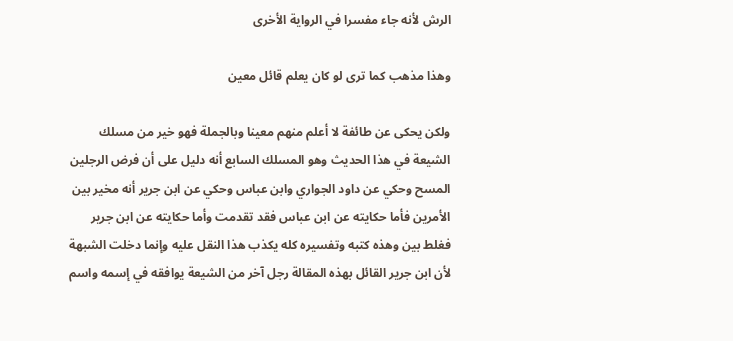الرش لأنه جاء مفسرا في الرواية الأخرى

وهذا مذهب كما ترى لو كان يعلم قائل معين

ولكن يحكى عن طائفة لا أعلم منهم معينا وبالجملة فهو خير من مسلك الشيعة في هذا الحديث وهو المسلك السابع أنه دليل على أن فرض الرجلين المسح وحكي عن داود الجواري وابن عباس وحكي عن ابن جرير أنه مخير بين الأمرين فأما حكايته عن ابن عباس فقد تقدمت وأما حكايته عن ابن جرير فغلط بين وهذه كتبه وتفسيره كله يكذب هذا النقل عليه وإنما دخلت الشبهة لأن ابن جرير القائل بهذه المقالة رجل آخر من الشيعة يوافقه في إسمه واسم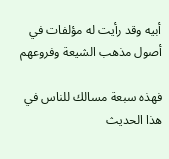أبيه وقد رأيت له مؤلفات في أصول مذهب الشيعة وفروعهم

فهذه سبعة مسالك للناس في هذا الحديث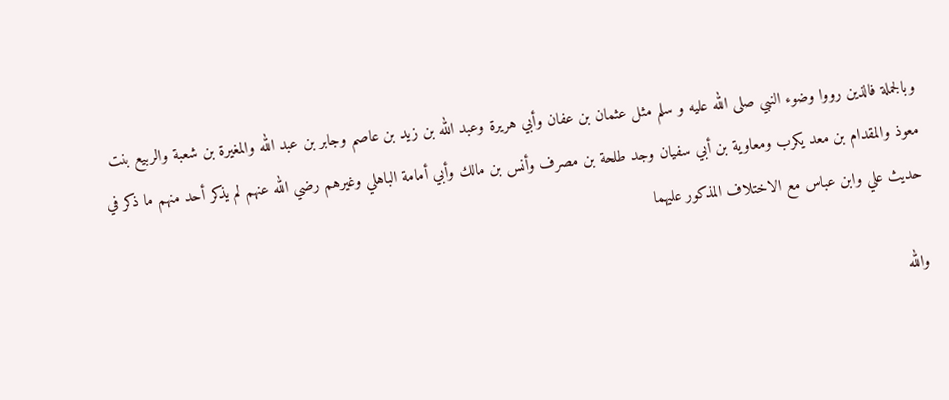وبالجملة فالذين رووا وضوء النبي صلى الله عليه و سلم مثل عثمان بن عفان وأبي هريرة وعبد الله بن زيد بن عاصم وجابر بن عبد الله والمغيرة بن شعبة والربيع بنت معوذ والمقدام بن معد يكرب ومعاوية بن أبي سفيان وجد طلحة بن مصرف وأنس بن مالك وأبي أمامة الباهلي وغيرهم رضي الله عنهم لم يذكر أحد منهم ما ذكر في حديث علي وابن عباس مع الاختلاف المذكور عليهما

والله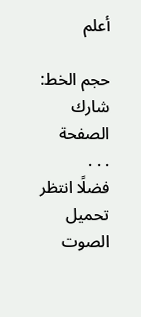أعلم

حجم الخط:
شارك الصفحة
. . .
فضلًا انتظر تحميل الصوت